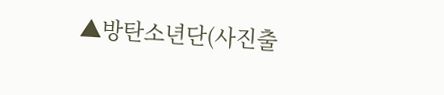▲방탄소년단(사진출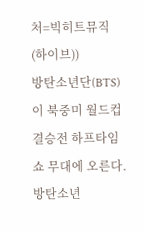처=빅히트뮤직(하이브))
방탄소년단(BTS)이 북중미 월드컵 결승전 하프타임 쇼 무대에 오른다.
방탄소년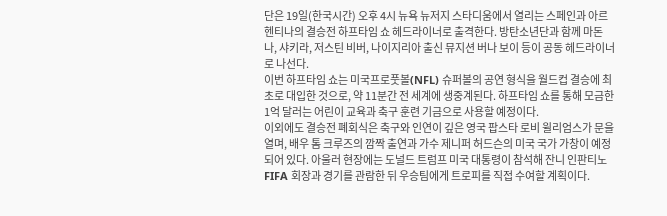단은 19일(한국시간) 오후 4시 뉴욕 뉴저지 스타디움에서 열리는 스페인과 아르헨티나의 결승전 하프타임 쇼 헤드라이너로 출격한다. 방탄소년단과 함께 마돈나, 샤키라, 저스틴 비버, 나이지리아 출신 뮤지션 버나 보이 등이 공동 헤드라이너로 나선다.
이번 하프타임 쇼는 미국프로풋볼(NFL) 슈퍼볼의 공연 형식을 월드컵 결승에 최초로 대입한 것으로, 약 11분간 전 세계에 생중계된다. 하프타임 쇼를 통해 모금한 1억 달러는 어린이 교육과 축구 훈련 기금으로 사용할 예정이다.
이외에도 결승전 폐회식은 축구와 인연이 깊은 영국 팝스타 로비 윌리엄스가 문을 열며, 배우 톰 크루즈의 깜짝 출연과 가수 제니퍼 허드슨의 미국 국가 가창이 예정되어 있다. 아울러 현장에는 도널드 트럼프 미국 대통령이 참석해 잔니 인판티노 FIFA 회장과 경기를 관람한 뒤 우승팀에게 트로피를 직접 수여할 계획이다.